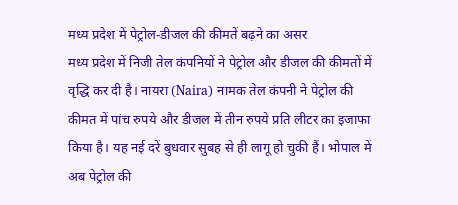मध्य प्रदेश में पेट्रोल-डीजल की कीमतें बढ़ने का असर
मध्य प्रदेश में निजी तेल कंपनियों ने पेट्रोल और डीजल की कीमतों में वृद्धि कर दी है। नायरा (Naira) नामक तेल कंपनी ने पेट्रोल की कीमत में पांच रुपये और डीजल में तीन रुपये प्रति लीटर का इजाफा किया है। यह नई दरें बुधवार सुबह से ही लागू हो चुकी हैं। भोपाल में अब पेट्रोल की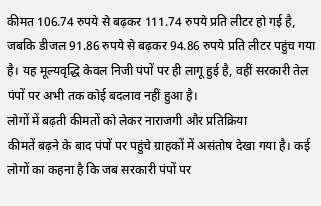कीमत 106.74 रुपये से बढ़कर 111.74 रुपये प्रति लीटर हो गई है, जबकि डीजल 91.86 रुपये से बढ़कर 94.86 रुपये प्रति लीटर पहुंच गया है। यह मूल्यवृद्धि केवल निजी पंपों पर ही लागू हुई है, वहीं सरकारी तेल पंपों पर अभी तक कोई बदलाव नहीं हुआ है।
लोगों में बढ़ती कीमतों को लेकर नाराजगी और प्रतिक्रिया
कीमतें बढ़ने के बाद पंपों पर पहुंचे ग्राहकों में असंतोष देखा गया है। कई लोगों का कहना है कि जब सरकारी पंपों पर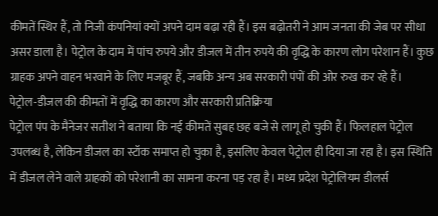कीमतें स्थिर हैं, तो निजी कंपनियां क्यों अपने दाम बढ़ा रही हैं। इस बढ़ोतरी ने आम जनता की जेब पर सीधा असर डाला है। पेट्रोल के दाम में पांच रुपये और डीजल में तीन रुपये की वृद्धि के कारण लोग परेशान हैं। कुछ ग्राहक अपने वाहन भरवाने के लिए मजबूर हैं, जबकि अन्य अब सरकारी पंपों की ओर रुख कर रहे हैं।
पेट्रोल-डीजल की कीमतों में वृद्धि का कारण और सरकारी प्रतिक्रिया
पेट्रोल पंप के मैनेजर सतीश ने बताया कि नई कीमतें सुबह छह बजे से लागू हो चुकी हैं। फिलहाल पेट्रोल उपलब्ध है, लेकिन डीजल का स्टॉक समाप्त हो चुका है, इसलिए केवल पेट्रोल ही दिया जा रहा है। इस स्थिति में डीजल लेने वाले ग्राहकों को परेशानी का सामना करना पड़ रहा है। मध्य प्रदेश पेट्रोलियम डीलर्स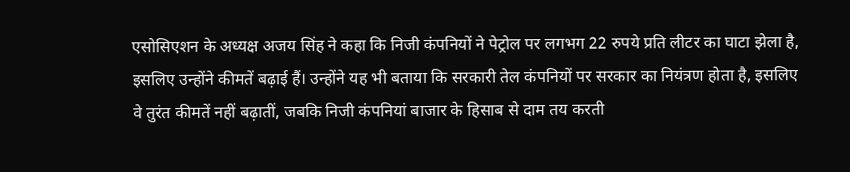एसोसिएशन के अध्यक्ष अजय सिंह ने कहा कि निजी कंपनियों ने पेट्रोल पर लगभग 22 रुपये प्रति लीटर का घाटा झेला है, इसलिए उन्होंने कीमतें बढ़ाई हैं। उन्होंने यह भी बताया कि सरकारी तेल कंपनियों पर सरकार का नियंत्रण होता है, इसलिए वे तुरंत कीमतें नहीं बढ़ातीं, जबकि निजी कंपनियां बाजार के हिसाब से दाम तय करती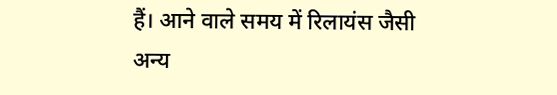हैं। आने वाले समय में रिलायंस जैसी अन्य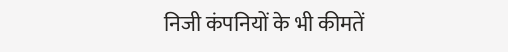निजी कंपनियों के भी कीमतें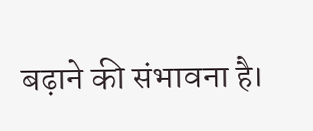बढ़ाने की संभावना है।